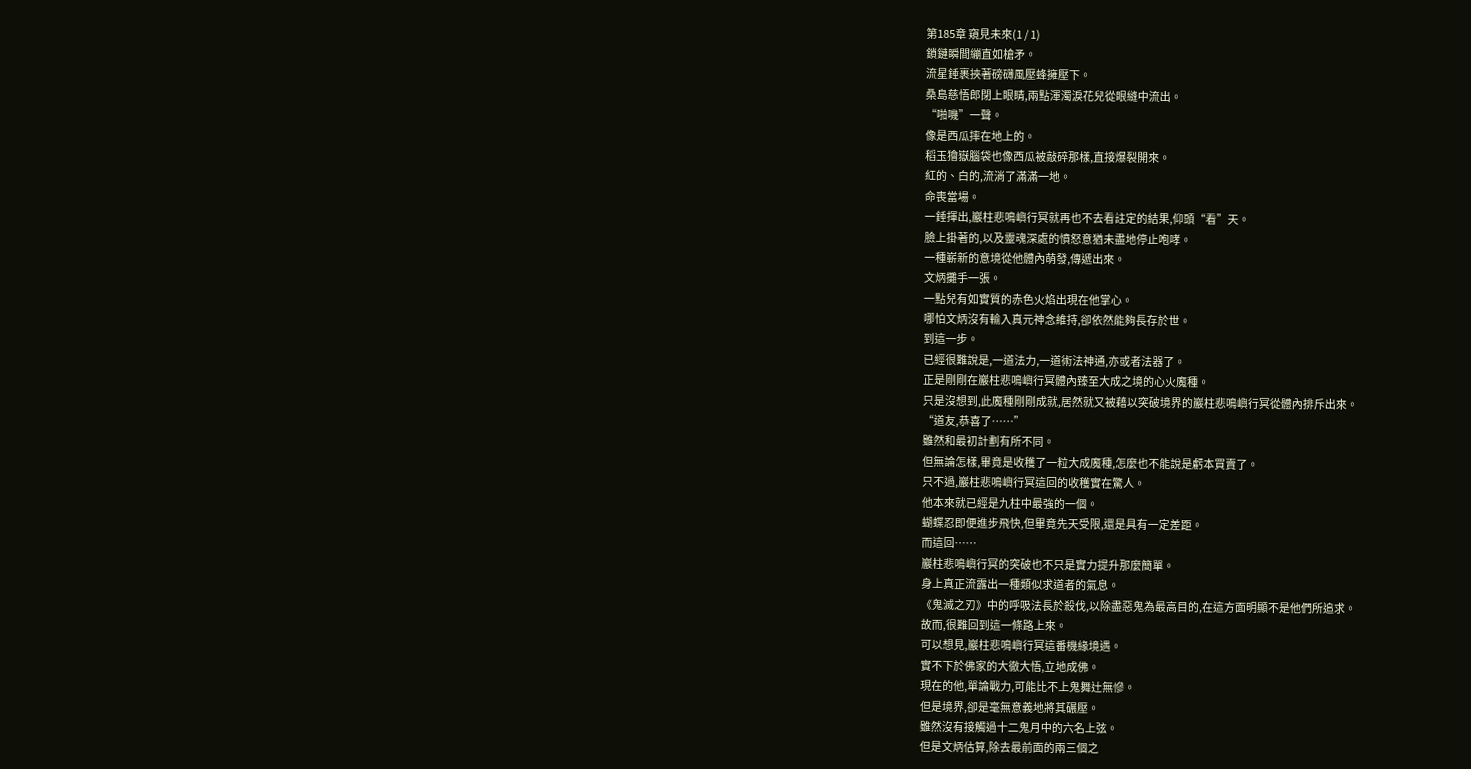第185章 窺見未來(1 / 1)
鎖鏈瞬間繃直如槍矛。
流星錘裹挾著磅礴風壓蜂擁壓下。
桑島慈悟郎閉上眼睛,兩點渾濁淚花兒從眼縫中流出。
“啪嘰”一聲。
像是西瓜摔在地上的。
稻玉獪嶽腦袋也像西瓜被敲碎那樣,直接爆裂開來。
紅的、白的,流淌了滿滿一地。
命喪當場。
一錘揮出,巖柱悲鳴嶼行冥就再也不去看註定的結果,仰頭“看”天。
臉上掛著的,以及靈魂深處的憤怒意猶未盡地停止咆哮。
一種嶄新的意境從他體內萌發,傳遞出來。
文炳攤手一張。
一點兒有如實質的赤色火焰出現在他掌心。
哪怕文炳沒有輸入真元神念維持,卻依然能夠長存於世。
到這一步。
已經很難說是,一道法力,一道術法神通,亦或者法器了。
正是剛剛在巖柱悲鳴嶼行冥體內臻至大成之境的心火魔種。
只是沒想到,此魔種剛剛成就,居然就又被藉以突破境界的巖柱悲鳴嶼行冥從體內排斥出來。
“道友,恭喜了……”
雖然和最初計劃有所不同。
但無論怎樣,畢竟是收穫了一粒大成魔種,怎麼也不能說是虧本買賣了。
只不過,巖柱悲鳴嶼行冥這回的收穫實在驚人。
他本來就已經是九柱中最強的一個。
蝴蝶忍即便進步飛快,但畢竟先天受限,還是具有一定差距。
而這回……
巖柱悲鳴嶼行冥的突破也不只是實力提升那麼簡單。
身上真正流露出一種類似求道者的氣息。
《鬼滅之刃》中的呼吸法長於殺伐,以除盡惡鬼為最高目的,在這方面明顯不是他們所追求。
故而,很難回到這一條路上來。
可以想見,巖柱悲鳴嶼行冥這番機緣境遇。
實不下於佛家的大徹大悟,立地成佛。
現在的他,單論戰力,可能比不上鬼舞辻無慘。
但是境界,卻是毫無意義地將其碾壓。
雖然沒有接觸過十二鬼月中的六名上弦。
但是文炳估算,除去最前面的兩三個之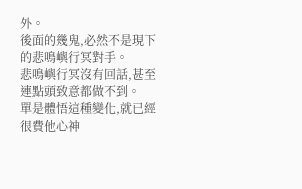外。
後面的幾鬼,必然不是現下的悲鳴嶼行冥對手。
悲鳴嶼行冥沒有回話,甚至連點頭致意都做不到。
單是體悟這種變化,就已經很費他心神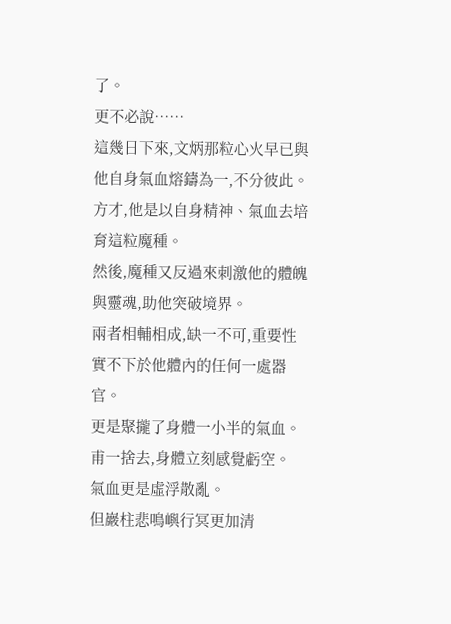了。
更不必說……
這幾日下來,文炳那粒心火早已與他自身氣血熔鑄為一,不分彼此。
方才,他是以自身精神、氣血去培育這粒魔種。
然後,魔種又反過來刺激他的體魄與靈魂,助他突破境界。
兩者相輔相成,缺一不可,重要性實不下於他體內的任何一處器官。
更是聚攏了身體一小半的氣血。
甫一捨去,身體立刻感覺虧空。
氣血更是虛浮散亂。
但巖柱悲鳴嶼行冥更加清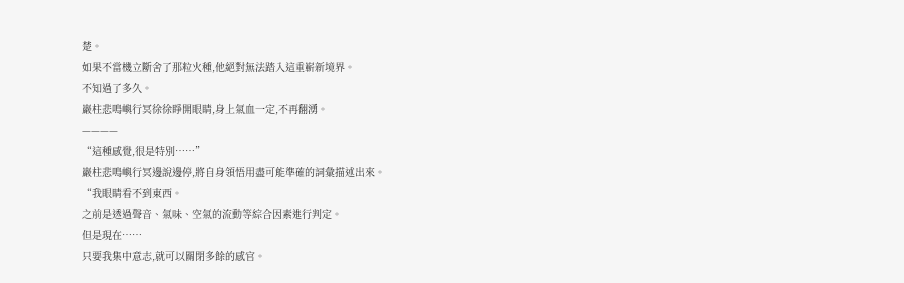楚。
如果不當機立斷舍了那粒火種,他絕對無法踏入這重嶄新境界。
不知過了多久。
巖柱悲鳴嶼行冥徐徐睜開眼睛,身上氣血一定,不再翻湧。
————
“這種感覺,很是特別……”
巖柱悲鳴嶼行冥邊說邊停,將自身領悟用盡可能準確的詞彙描述出來。
“我眼睛看不到東西。
之前是透過聲音、氣味、空氣的流動等綜合因素進行判定。
但是現在……
只要我集中意志,就可以關閉多餘的感官。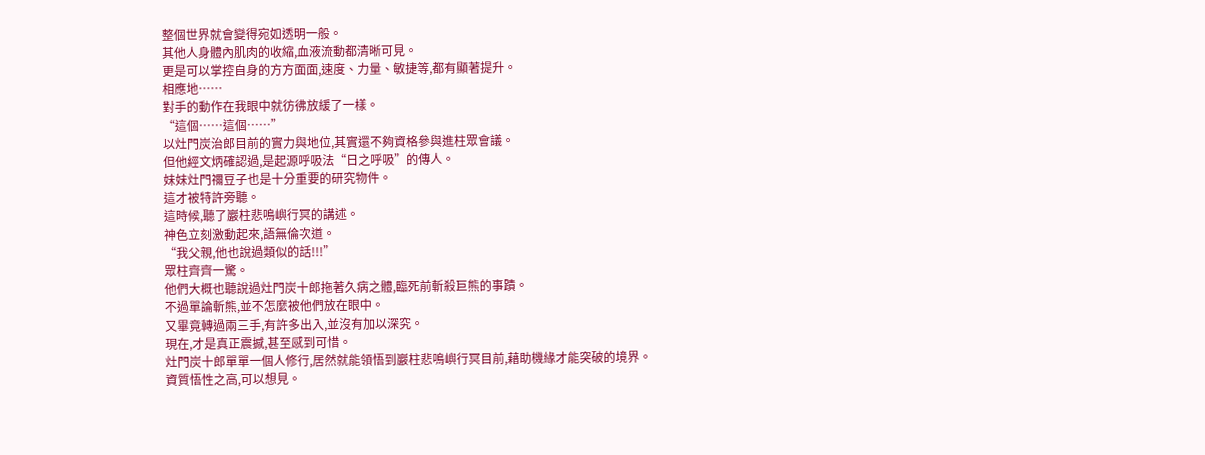整個世界就會變得宛如透明一般。
其他人身體內肌肉的收縮,血液流動都清晰可見。
更是可以掌控自身的方方面面,速度、力量、敏捷等,都有顯著提升。
相應地……
對手的動作在我眼中就彷彿放緩了一樣。
“這個……這個……”
以灶門炭治郎目前的實力與地位,其實還不夠資格參與進柱眾會議。
但他經文炳確認過,是起源呼吸法“日之呼吸”的傳人。
妹妹灶門禰豆子也是十分重要的研究物件。
這才被特許旁聽。
這時候,聽了巖柱悲鳴嶼行冥的講述。
神色立刻激動起來,語無倫次道。
“我父親,他也說過類似的話!!!”
眾柱齊齊一驚。
他們大概也聽說過灶門炭十郎拖著久病之體,臨死前斬殺巨熊的事蹟。
不過單論斬熊,並不怎麼被他們放在眼中。
又畢竟轉過兩三手,有許多出入,並沒有加以深究。
現在,才是真正震撼,甚至感到可惜。
灶門炭十郎單單一個人修行,居然就能領悟到巖柱悲鳴嶼行冥目前,藉助機緣才能突破的境界。
資質悟性之高,可以想見。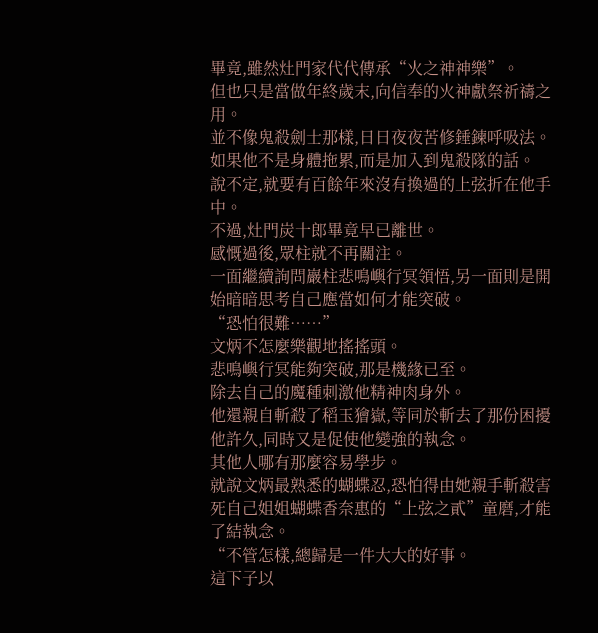畢竟,雖然灶門家代代傳承“火之神神樂”。
但也只是當做年終歲末,向信奉的火神獻祭祈禱之用。
並不像鬼殺劍士那樣,日日夜夜苦修錘鍊呼吸法。
如果他不是身體拖累,而是加入到鬼殺隊的話。
說不定,就要有百餘年來沒有換過的上弦折在他手中。
不過,灶門炭十郎畢竟早已離世。
感慨過後,眾柱就不再關注。
一面繼續詢問巖柱悲鳴嶼行冥領悟,另一面則是開始暗暗思考自己應當如何才能突破。
“恐怕很難……”
文炳不怎麼樂觀地搖搖頭。
悲鳴嶼行冥能夠突破,那是機緣已至。
除去自己的魔種刺激他精神肉身外。
他還親自斬殺了稻玉獪嶽,等同於斬去了那份困擾他許久,同時又是促使他變強的執念。
其他人哪有那麼容易學步。
就說文炳最熟悉的蝴蝶忍,恐怕得由她親手斬殺害死自己姐姐蝴蝶香奈惠的“上弦之貳”童磨,才能了結執念。
“不管怎樣,總歸是一件大大的好事。
這下子以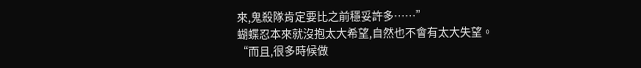來,鬼殺隊肯定要比之前穩妥許多……”
蝴蝶忍本來就沒抱太大希望,自然也不會有太大失望。
“而且,很多時候做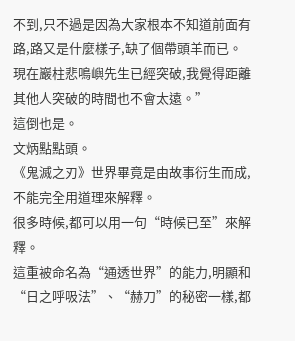不到,只不過是因為大家根本不知道前面有路,路又是什麼樣子,缺了個帶頭羊而已。
現在巖柱悲鳴嶼先生已經突破,我覺得距離其他人突破的時間也不會太遠。”
這倒也是。
文炳點點頭。
《鬼滅之刃》世界畢竟是由故事衍生而成,不能完全用道理來解釋。
很多時候,都可以用一句“時候已至”來解釋。
這重被命名為“通透世界”的能力,明顯和“日之呼吸法”、“赫刀”的秘密一樣,都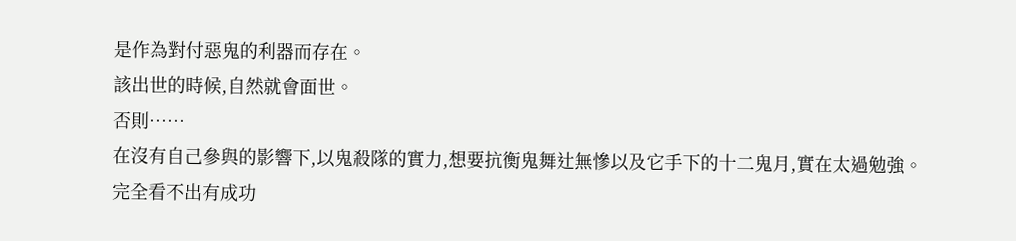是作為對付惡鬼的利器而存在。
該出世的時候,自然就會面世。
否則……
在沒有自己參與的影響下,以鬼殺隊的實力,想要抗衡鬼舞辻無慘以及它手下的十二鬼月,實在太過勉強。
完全看不出有成功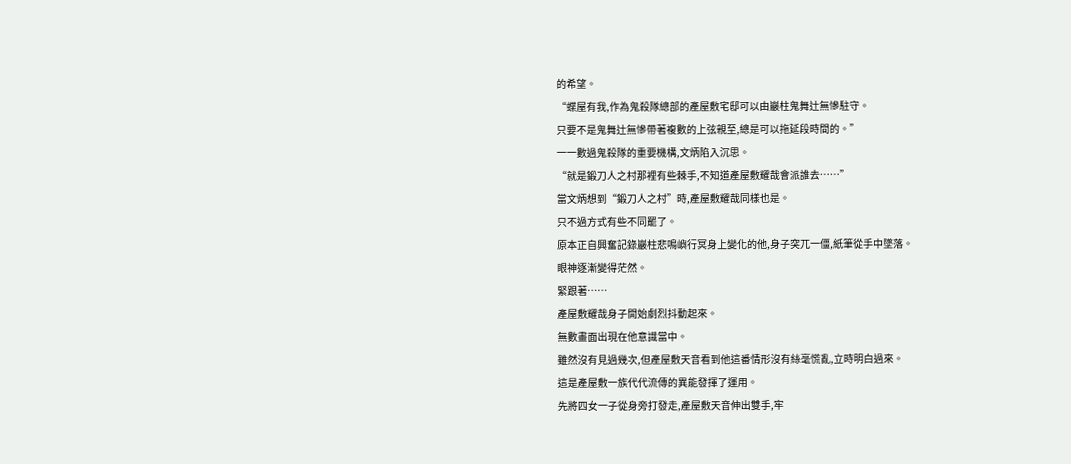的希望。
“蝶屋有我,作為鬼殺隊總部的產屋敷宅邸可以由巖柱鬼舞辻無慘駐守。
只要不是鬼舞辻無慘帶著複數的上弦親至,總是可以拖延段時間的。”
一一數過鬼殺隊的重要機構,文炳陷入沉思。
“就是鍛刀人之村那裡有些棘手,不知道產屋敷耀哉會派誰去……”
當文炳想到“鍛刀人之村”時,產屋敷耀哉同樣也是。
只不過方式有些不同罷了。
原本正自興奮記錄巖柱悲鳴嶼行冥身上變化的他,身子突兀一僵,紙筆從手中墜落。
眼神逐漸變得茫然。
緊跟著……
產屋敷耀哉身子開始劇烈抖動起來。
無數畫面出現在他意識當中。
雖然沒有見過幾次,但產屋敷天音看到他這番情形沒有絲毫慌亂,立時明白過來。
這是產屋敷一族代代流傳的異能發揮了運用。
先將四女一子從身旁打發走,產屋敷天音伸出雙手,牢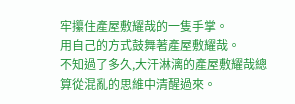牢攥住產屋敷耀哉的一隻手掌。
用自己的方式鼓舞著產屋敷耀哉。
不知過了多久,大汗淋漓的產屋敷耀哉總算從混亂的思維中清醒過來。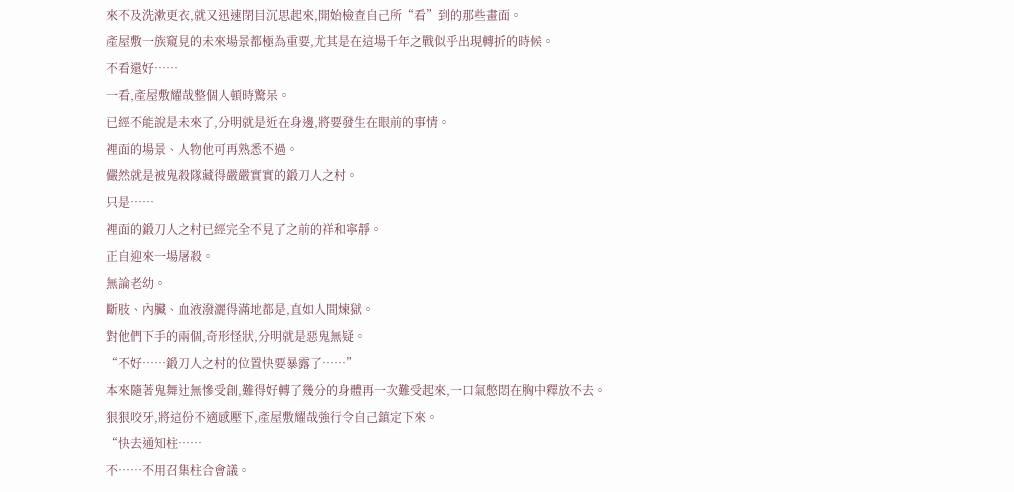來不及洗漱更衣,就又迅速閉目沉思起來,開始檢查自己所“看”到的那些畫面。
產屋敷一族窺見的未來場景都極為重要,尤其是在這場千年之戰似乎出現轉折的時候。
不看還好……
一看,產屋敷耀哉整個人頓時驚呆。
已經不能說是未來了,分明就是近在身邊,將要發生在眼前的事情。
裡面的場景、人物他可再熟悉不過。
儼然就是被鬼殺隊藏得嚴嚴實實的鍛刀人之村。
只是……
裡面的鍛刀人之村已經完全不見了之前的祥和寧靜。
正自迎來一場屠殺。
無論老幼。
斷肢、內臟、血液潑灑得滿地都是,直如人間煉獄。
對他們下手的兩個,奇形怪狀,分明就是惡鬼無疑。
“不好……鍛刀人之村的位置快要暴露了……”
本來隨著鬼舞辻無慘受創,難得好轉了幾分的身體再一次難受起來,一口氣憋悶在胸中釋放不去。
狠狠咬牙,將這份不適感壓下,產屋敷耀哉強行令自己鎮定下來。
“快去通知柱……
不……不用召集柱合會議。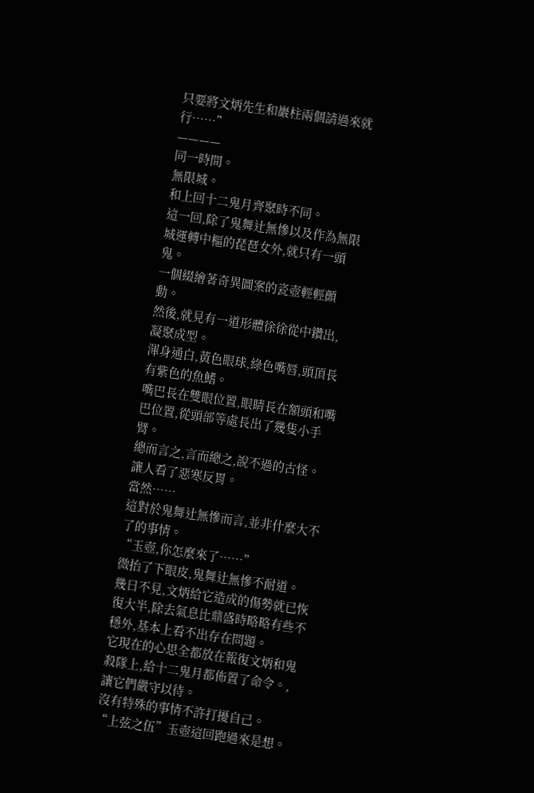只要將文炳先生和巖柱兩個請過來就行……”
————
同一時間。
無限城。
和上回十二鬼月齊聚時不同。
這一回,除了鬼舞辻無慘以及作為無限城運轉中樞的琵琶女外,就只有一頭鬼。
一個綴繪著奇異圖案的瓷壺輕輕顫動。
然後,就見有一道形體徐徐從中鑽出,凝聚成型。
渾身通白,黃色眼球,綠色嘴唇,頭頂長有紫色的魚鰭。
嘴巴長在雙眼位置,眼睛長在額頭和嘴巴位置,從頭部等處長出了幾隻小手臂。
總而言之,言而總之,說不過的古怪。
讓人看了惡寒反胃。
當然……
這對於鬼舞辻無慘而言,並非什麼大不了的事情。
“玉壺,你怎麼來了……”
微抬了下眼皮,鬼舞辻無慘不耐道。
幾日不見,文炳給它造成的傷勢就已恢復大半,除去氣息比鼎盛時略略有些不穩外,基本上看不出存在問題。
它現在的心思全都放在報復文炳和鬼殺隊上,給十二鬼月都佈置了命令。,讓它們嚴守以待。
沒有特殊的事情不許打擾自己。
“上弦之伍”玉壺這回跑過來是想。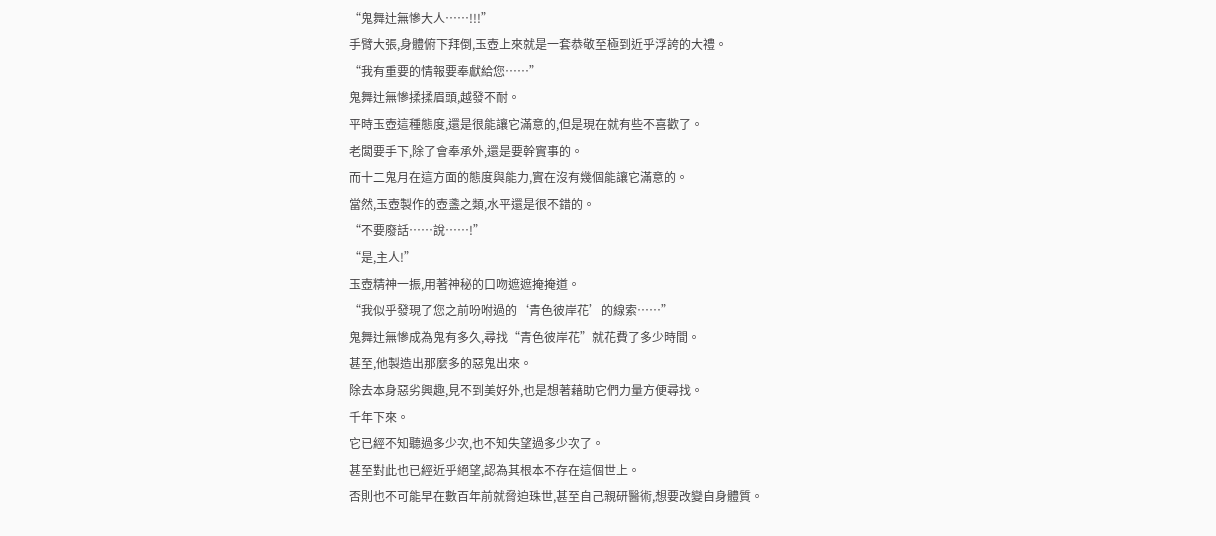“鬼舞辻無慘大人……!!!”
手臂大張,身體俯下拜倒,玉壺上來就是一套恭敬至極到近乎浮誇的大禮。
“我有重要的情報要奉獻給您……”
鬼舞辻無慘揉揉眉頭,越發不耐。
平時玉壺這種態度,還是很能讓它滿意的,但是現在就有些不喜歡了。
老闆要手下,除了會奉承外,還是要幹實事的。
而十二鬼月在這方面的態度與能力,實在沒有幾個能讓它滿意的。
當然,玉壺製作的壺盞之類,水平還是很不錯的。
“不要廢話……說……!”
“是,主人!”
玉壺精神一振,用著神秘的口吻遮遮掩掩道。
“我似乎發現了您之前吩咐過的‘青色彼岸花’的線索……”
鬼舞辻無慘成為鬼有多久,尋找“青色彼岸花”就花費了多少時間。
甚至,他製造出那麼多的惡鬼出來。
除去本身惡劣興趣,見不到美好外,也是想著藉助它們力量方便尋找。
千年下來。
它已經不知聽過多少次,也不知失望過多少次了。
甚至對此也已經近乎絕望,認為其根本不存在這個世上。
否則也不可能早在數百年前就脅迫珠世,甚至自己親研醫術,想要改變自身體質。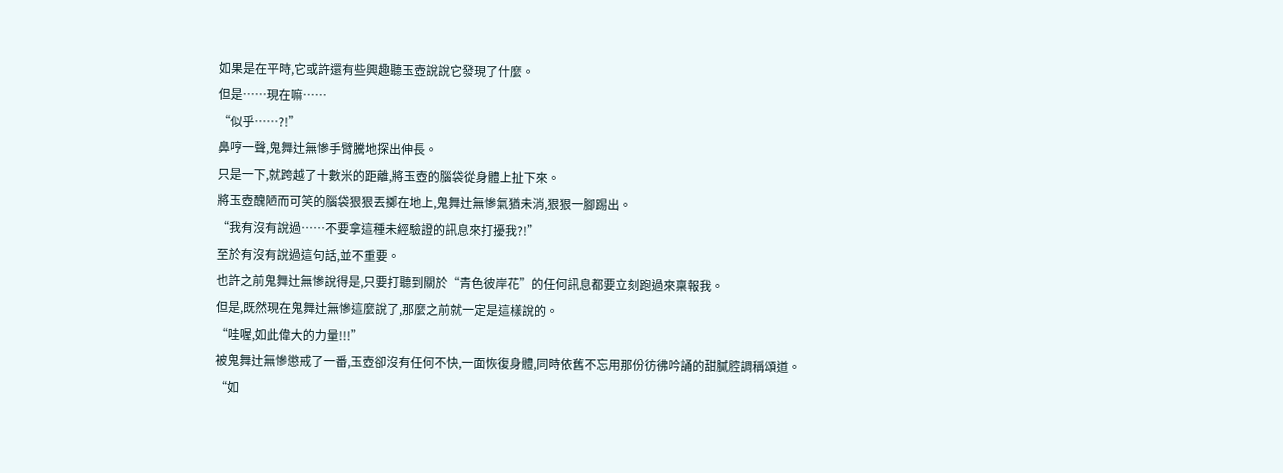如果是在平時,它或許還有些興趣聽玉壺說說它發現了什麼。
但是……現在嘛……
“似乎……?!”
鼻哼一聲,鬼舞辻無慘手臂騰地探出伸長。
只是一下,就跨越了十數米的距離,將玉壺的腦袋從身體上扯下來。
將玉壺醜陋而可笑的腦袋狠狠丟擲在地上,鬼舞辻無慘氣猶未消,狠狠一腳踢出。
“我有沒有說過……不要拿這種未經驗證的訊息來打擾我?!”
至於有沒有說過這句話,並不重要。
也許之前鬼舞辻無慘說得是,只要打聽到關於“青色彼岸花”的任何訊息都要立刻跑過來稟報我。
但是,既然現在鬼舞辻無慘這麼說了,那麼之前就一定是這樣說的。
“哇喔,如此偉大的力量!!!”
被鬼舞辻無慘懲戒了一番,玉壺卻沒有任何不快,一面恢復身體,同時依舊不忘用那份彷彿吟誦的甜膩腔調稱頌道。
“如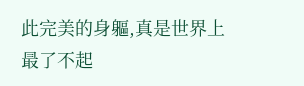此完美的身軀,真是世界上最了不起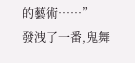的藝術……”
發洩了一番,鬼舞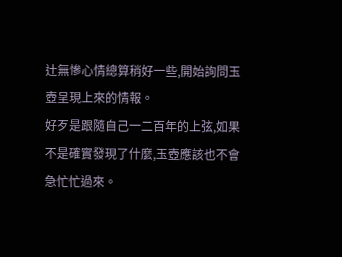辻無慘心情總算稍好一些,開始詢問玉壺呈現上來的情報。
好歹是跟隨自己一二百年的上弦,如果不是確實發現了什麼,玉壺應該也不會急忙忙過來。